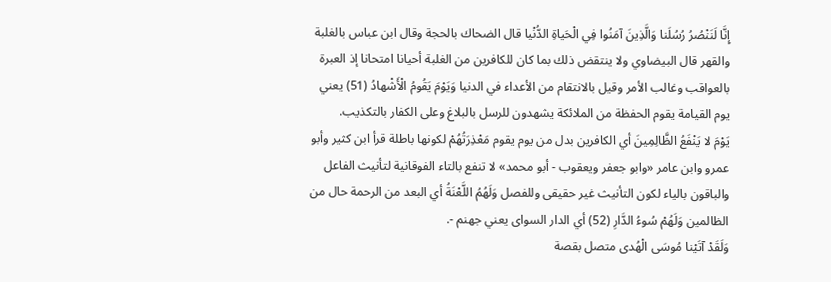إِنَّا لَنَنْصُرُ رُسُلَنا وَالَّذِينَ آمَنُوا فِي الْحَياةِ الدُّنْيا قال الضحاك بالحجة وقال ابن عباس بالغلبة والقهر قال البيضاوي ولا ينتقض ذلك بما كان للكافرين من الغلبة أحيانا امتحانا إذ العبرة بالعواقب وغالب الأمر وقيل بالانتقام من الأعداء في الدنيا وَيَوْمَ يَقُومُ الْأَشْهادُ (51) يعني يوم القيامة يقوم الحفظة من الملائكة يشهدون للرسل بالبلاغ وعلى الكفار بالتكذيب.
يَوْمَ لا يَنْفَعُ الظَّالِمِينَ أي الكافرين بدل من يوم يقوم مَعْذِرَتُهُمْ لكونها باطلة قرأ ابن كثير وأبو عمرو وابن عامر «وابو جعفر ويعقوب - أبو محمد» لا تنفع بالتاء الفوقانية لتأنيث الفاعل والباقون بالياء لكون التأنيث غير حقيقى وللفصل وَلَهُمُ اللَّعْنَةُ أي البعد من الرحمة حال من الظالمين وَلَهُمْ سُوءُ الدَّارِ (52) أي الدار السواى يعني جهنم -.
وَلَقَدْ آتَيْنا مُوسَى الْهُدى متصل بقصة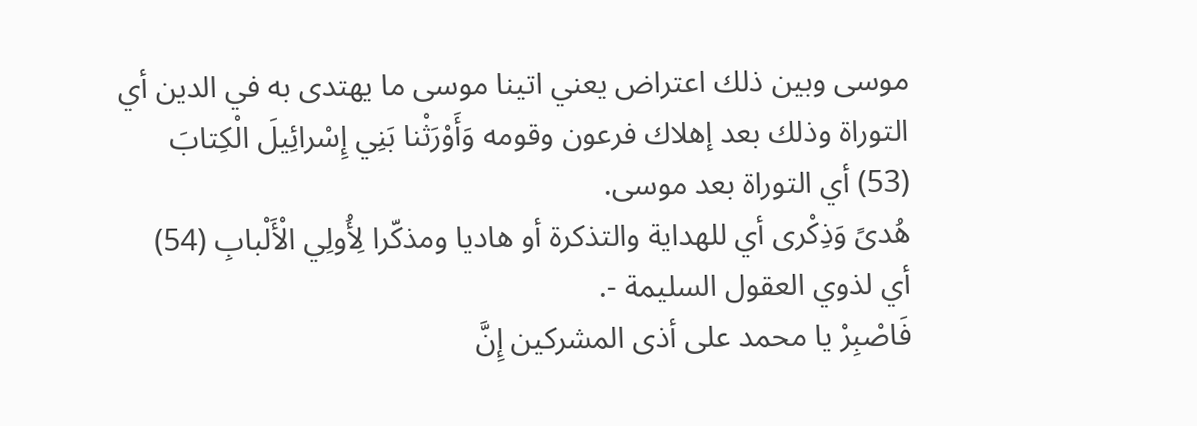موسى وبين ذلك اعتراض يعني اتينا موسى ما يهتدى به في الدين أي التوراة وذلك بعد إهلاك فرعون وقومه وَأَوْرَثْنا بَنِي إِسْرائِيلَ الْكِتابَ (53) أي التوراة بعد موسى.
هُدىً وَذِكْرى أي للهداية والتذكرة أو هاديا ومذكّرا لِأُولِي الْأَلْبابِ (54) أي لذوي العقول السليمة -.
فَاصْبِرْ يا محمد على أذى المشركين إِنَّ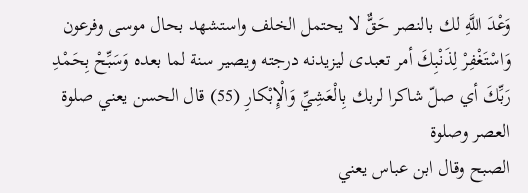وَعْدَ اللَّهِ لك بالنصر حَقٌّ لا يحتمل الخلف واستشهد بحال موسى وفرعون وَاسْتَغْفِرْ لِذَنْبِكَ أمر تعبدى ليزيدنه درجته ويصير سنة لما بعده وَسَبِّحْ بِحَمْدِ رَبِّكَ أي صلّ شاكرا لربك بِالْعَشِيِّ وَالْإِبْكارِ (55) قال الحسن يعني صلوة العصر وصلوة
الصبح وقال ابن عباس يعني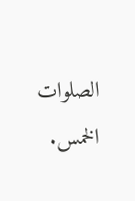الصلوات الخمس.